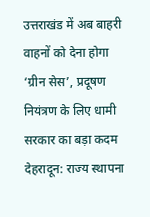उत्तराखंड में अब बाहरी वाहनों को देना होगा ‘ग्रीन सेस’, प्रदूषण नियंत्रण के लिए धामी सरकार का बड़ा कदम
देहरादून: राज्य स्थापना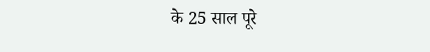के 25 साल पूरे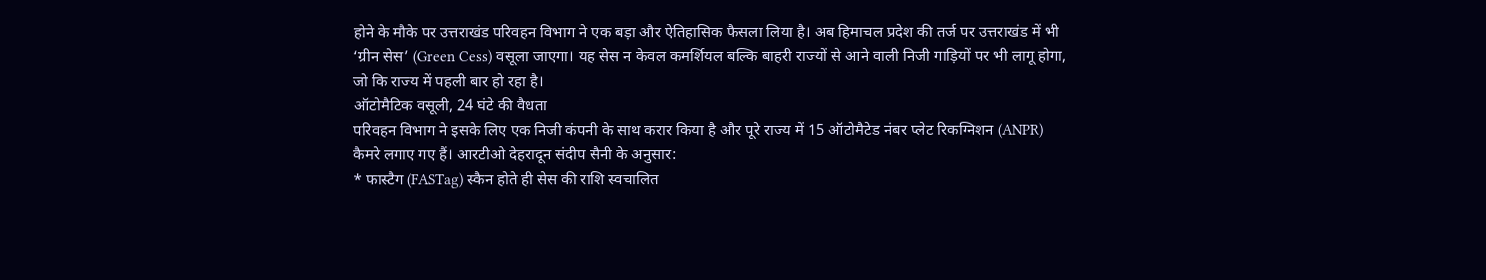होने के मौके पर उत्तराखंड परिवहन विभाग ने एक बड़ा और ऐतिहासिक फैसला लिया है। अब हिमाचल प्रदेश की तर्ज पर उत्तराखंड में भी ‘ग्रीन सेस’ (Green Cess) वसूला जाएगा। यह सेस न केवल कमर्शियल बल्कि बाहरी राज्यों से आने वाली निजी गाड़ियों पर भी लागू होगा, जो कि राज्य में पहली बार हो रहा है।
ऑटोमैटिक वसूली, 24 घंटे की वैधता
परिवहन विभाग ने इसके लिए एक निजी कंपनी के साथ करार किया है और पूरे राज्य में 15 ऑटोमैटेड नंबर प्लेट रिकग्निशन (ANPR) कैमरे लगाए गए हैं। आरटीओ देहरादून संदीप सैनी के अनुसार:
* फास्टैग (FASTag) स्कैन होते ही सेस की राशि स्वचालित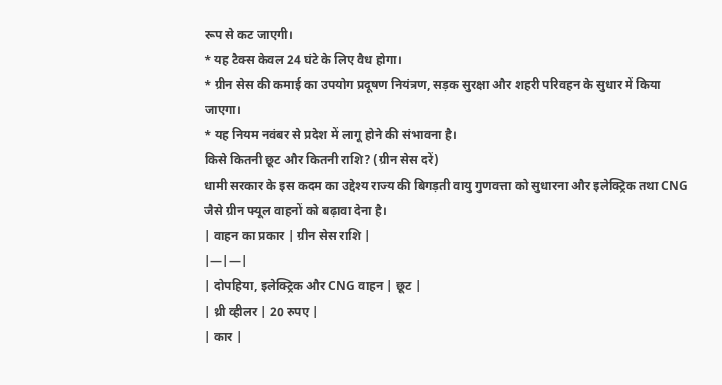रूप से कट जाएगी।
* यह टैक्स केवल 24 घंटे के लिए वैध होगा।
* ग्रीन सेस की कमाई का उपयोग प्रदूषण नियंत्रण, सड़क सुरक्षा और शहरी परिवहन के सुधार में किया जाएगा।
* यह नियम नवंबर से प्रदेश में लागू होने की संभावना है।
किसे कितनी छूट और कितनी राशि? (ग्रीन सेस दरें)
धामी सरकार के इस कदम का उद्देश्य राज्य की बिगड़ती वायु गुणवत्ता को सुधारना और इलेक्ट्रिक तथा CNG जैसे ग्रीन फ्यूल वाहनों को बढ़ावा देना है।
| वाहन का प्रकार | ग्रीन सेस राशि |
|—|—|
| दोपहिया, इलेक्ट्रिक और CNG वाहन | छूट |
| थ्री व्हीलर | 20 रुपए |
| कार |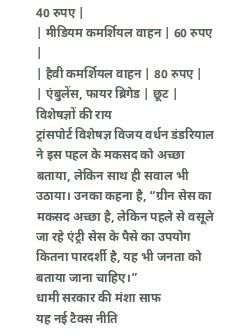40 रुपए |
| मीडियम कमर्शियल वाहन | 60 रुपए |
| हैवी कमर्शियल वाहन | 80 रुपए |
| एंबुलेंस, फायर ब्रिगेड | छूट |
विशेषज्ञों की राय
ट्रांसपोर्ट विशेषज्ञ विजय वर्धन डंडरियाल ने इस पहल के मकसद को अच्छा बताया, लेकिन साथ ही सवाल भी उठाया। उनका कहना है, “ग्रीन सेस का मकसद अच्छा है, लेकिन पहले से वसूले जा रहे एंट्री सेस के पैसे का उपयोग कितना पारदर्शी है, यह भी जनता को बताया जाना चाहिए।”
धामी सरकार की मंशा साफ
यह नई टैक्स नीति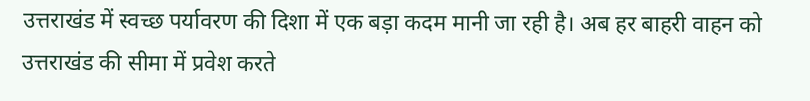उत्तराखंड में स्वच्छ पर्यावरण की दिशा में एक बड़ा कदम मानी जा रही है। अब हर बाहरी वाहन को उत्तराखंड की सीमा में प्रवेश करते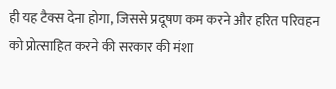ही यह टैक्स देना होगा, जिससे प्रदूषण कम करने और हरित परिवहन को प्रोत्साहित करने की सरकार की मंशा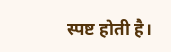स्पष्ट होती है।